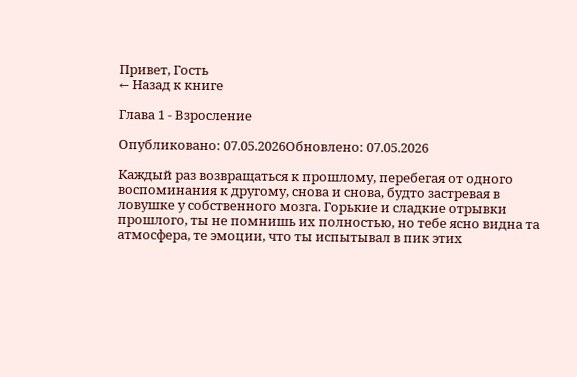Привет, Гость
← Назад к книге

Глава 1 - Взросление

Опубликовано: 07.05.2026Обновлено: 07.05.2026

Каждый раз возвращаться к прошлому, перебегая от одного воспоминания к другому, снова и снова, будто застревая в ловушке у собственного мозга. Горькие и сладкие отрывки прошлого, ты не помнишь их полностью, но тебе ясно видна та атмосфера, те эмоции, что ты испытывал в пик этих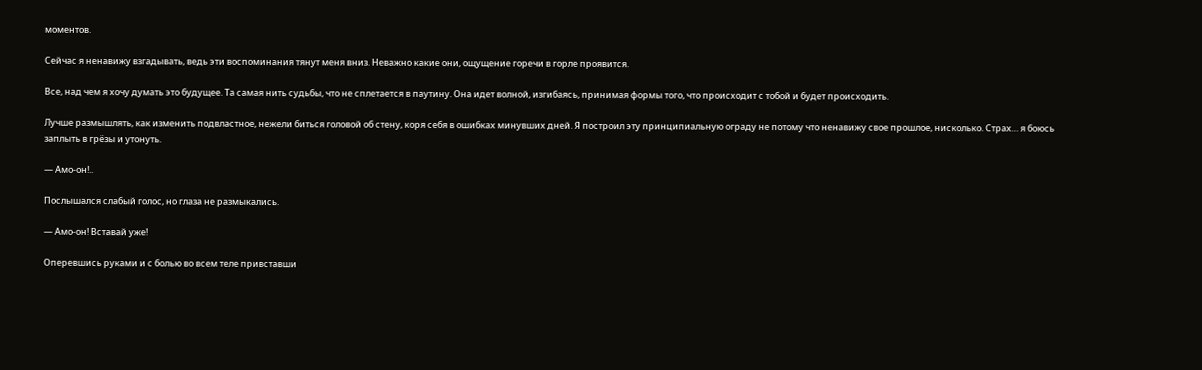моментов.

Сейчас я ненавижу взгадывать, ведь эти воспоминания тянут меня вниз. Неважно какие они, ощущение горечи в горле проявится.

Все, над чем я хочу думать это будущее. Та самая нить судьбы, что не сплетается в паутину. Она идет волной, изгибаясь, принимая формы того, что происходит с тобой и будет происходить.

Лучше размышлять, как изменить подвластное, нежели биться головой об стену, коря себя в ошибках минувших дней. Я построил эту принципиальную ограду не потому что ненавижу свое прошлое, нисколько. Страх… я боюсь заплыть в грёзы и утонуть.

— Амо-он!..

Послышался слабый голос, но глаза не размыкались.

— Амо-он! Вставай уже!

Оперевшись руками и с болью во всем теле привставши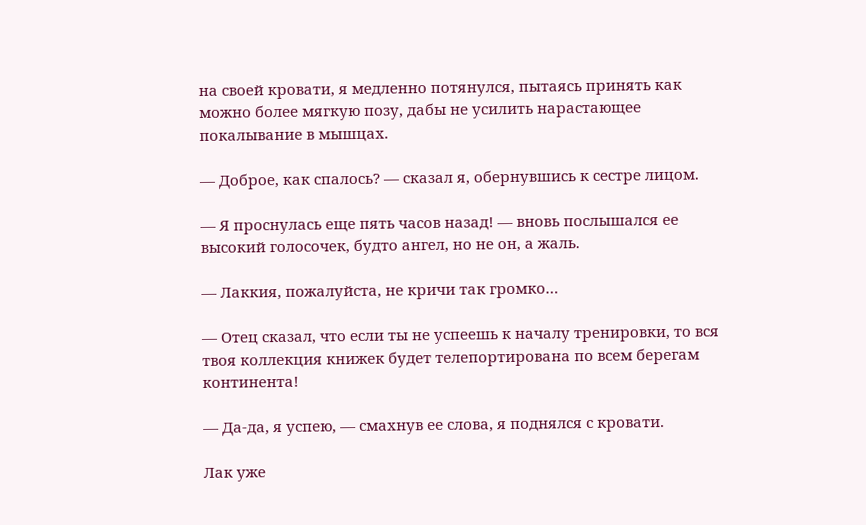на своей кровати, я медленно потянулся, пытаясь принять как можно более мягкую позу, дабы не усилить нарастающее покалывание в мышцах.

— Доброе, как спалось? — сказал я, обернувшись к сестре лицом.

— Я проснулась еще пять часов назад! — вновь послышался ее высокий голосочек, будто ангел, но не он, а жаль.

— Лаккия, пожалуйста, не кричи так громко…

— Отец сказал, что если ты не успеешь к началу тренировки, то вся твоя коллекция книжек будет телепортирована по всем берегам континента!

— Да-да, я успею, — смахнув ее слова, я поднялся с кровати.

Лак уже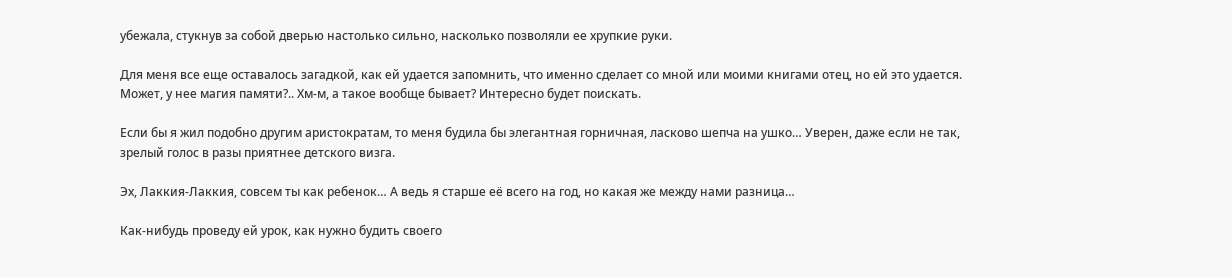убежала, стукнув за собой дверью настолько сильно, насколько позволяли ее хрупкие руки.

Для меня все еще оставалось загадкой, как ей удается запомнить, что именно сделает со мной или моими книгами отец, но ей это удается. Может, у нее магия памяти?.. Хм-м, а такое вообще бывает? Интересно будет поискать.

Если бы я жил подобно другим аристократам, то меня будила бы элегантная горничная, ласково шепча на ушко… Уверен, даже если не так, зрелый голос в разы приятнее детского визга.

Эх, Лаккия-Лаккия, совсем ты как ребенок… А ведь я старше её всего на год, но какая же между нами разница…

Как-нибудь проведу ей урок, как нужно будить своего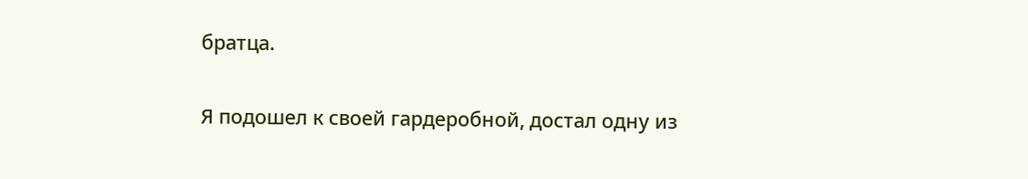братца.

Я подошел к своей гардеробной, достал одну из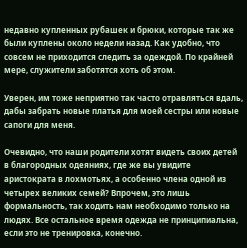недавно купленных рубашек и брюки, которые так же были куплены около недели назад. Как удобно, что совсем не приходится следить за одеждой. По крайней мере, служители заботятся хоть об этом.

Уверен, им тоже неприятно так часто отравляться вдаль, дабы забрать новые платья для моей сестры или новые сапоги для меня.

Очевидно, что наши родители хотят видеть своих детей в благородных одеяниях, где же вы увидите аристократа в лохмотьях, а особенно члена одной из четырех великих семей? Впрочем, это лишь формальность, так ходить нам необходимо только на людях. Все остальное время одежда не принципиальна, если это не тренировка, конечно.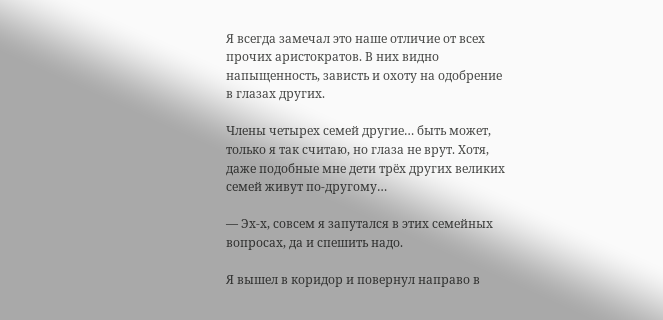Я всегда замечал это наше отличие от всех прочих аристократов. В них видно напыщенность, зависть и охоту на одобрение в глазах других.

Члены четырех семей другие… быть может, только я так считаю, но глаза не врут. Хотя, даже подобные мне дети трёх других великих семей живут по-другому…

— Эх-х, совсем я запутался в этих семейных вопросах, да и спешить надо.

Я вышел в коридор и повернул направо в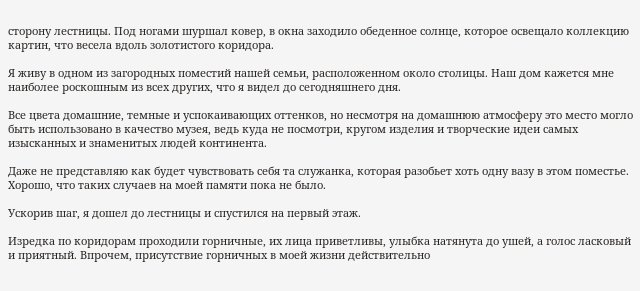сторону лестницы. Под ногами шуршал ковер, в окна заходило обеденное солнце, которое освещало коллекцию картин, что весела вдоль золотистого коридора.

Я живу в одном из загородных поместий нашей семьи, расположенном около столицы. Наш дом кажется мне наиболее роскошным из всех других, что я видел до сегодняшнего дня.

Все цвета домашние, темные и успокаивающих оттенков, но несмотря на домашнюю атмосферу это место могло быть использовано в качество музея, ведь куда не посмотри, кругом изделия и творческие идеи самых изысканных и знаменитых людей континента.

Даже не представляю как будет чувствовать себя та служанка, которая разобьет хоть одну вазу в этом поместье. Хорошо, что таких случаев на моей памяти пока не было.

Ускорив шаг, я дошел до лестницы и спустился на первый этаж.

Изредка по коридорам проходили горничные, их лица приветливы, улыбка натянута до ушей, а голос ласковый и приятный. Впрочем, присутствие горничных в моей жизни действительно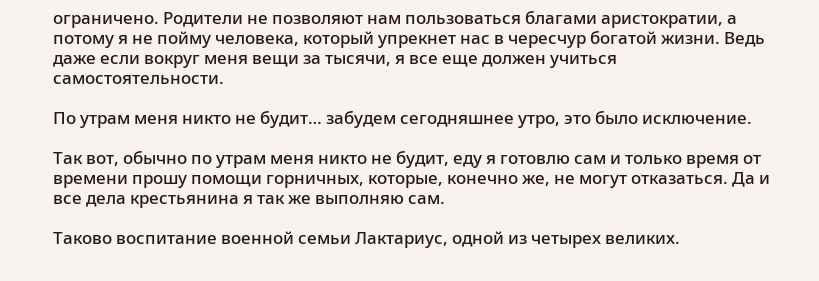ограничено. Родители не позволяют нам пользоваться благами аристократии, а потому я не пойму человека, который упрекнет нас в чересчур богатой жизни. Ведь даже если вокруг меня вещи за тысячи, я все еще должен учиться самостоятельности.

По утрам меня никто не будит… забудем сегодняшнее утро, это было исключение.

Так вот, обычно по утрам меня никто не будит, еду я готовлю сам и только время от времени прошу помощи горничных, которые, конечно же, не могут отказаться. Да и все дела крестьянина я так же выполняю сам.

Таково воспитание военной семьи Лактариус, одной из четырех великих.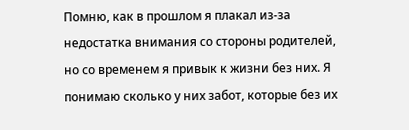Помню, как в прошлом я плакал из-за недостатка внимания со стороны родителей, но со временем я привык к жизни без них. Я понимаю сколько у них забот, которые без их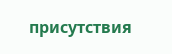присутствия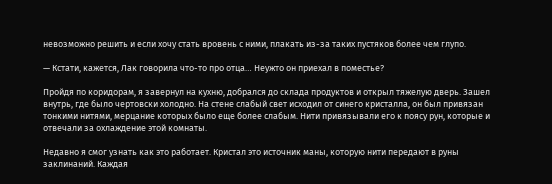невозможно решить и если хочу стать вровень с ними, плакать из-за таких пустяков более чем глупо.

— Кстати, кажется, Лак говорила что-то про отца… Неужто он приехал в поместье?

Пройдя по коридорам, я завернул на кухню, добрался до склада продуктов и открыл тяжелую дверь. Зашел внутрь, где было чертовски холодно. На стене слабый свет исходил от синего кристалла, он был привязан тонкими нитями, мерцание которых было еще более слабым. Нити привязывали его к поясу рун, которые и отвечали за охлаждение этой комнаты.

Недавно я смог узнать как это работает. Кристал это источник маны, которую нити передают в руны заклинаний. Каждая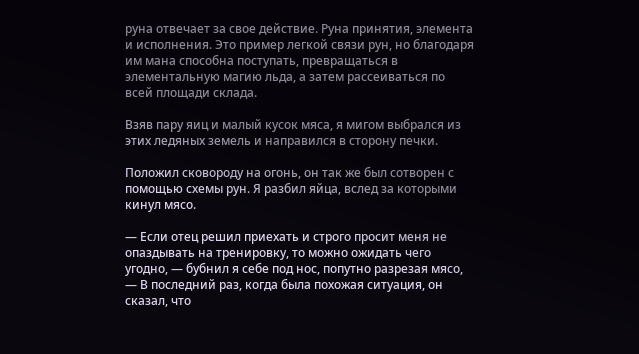руна отвечает за свое действие. Руна принятия, элемента и исполнения. Это пример легкой связи рун, но благодаря им мана способна поступать, превращаться в элементальную магию льда, а затем рассеиваться по всей площади склада.

Взяв пару яиц и малый кусок мяса, я мигом выбрался из этих ледяных земель и направился в сторону печки.

Положил сковороду на огонь, он так же был сотворен с помощью схемы рун. Я разбил яйца, вслед за которыми кинул мясо.

— Если отец решил приехать и строго просит меня не опаздывать на тренировку, то можно ожидать чего угодно, — бубнил я себе под нос, попутно разрезая мясо, — В последний раз, когда была похожая ситуация, он сказал, что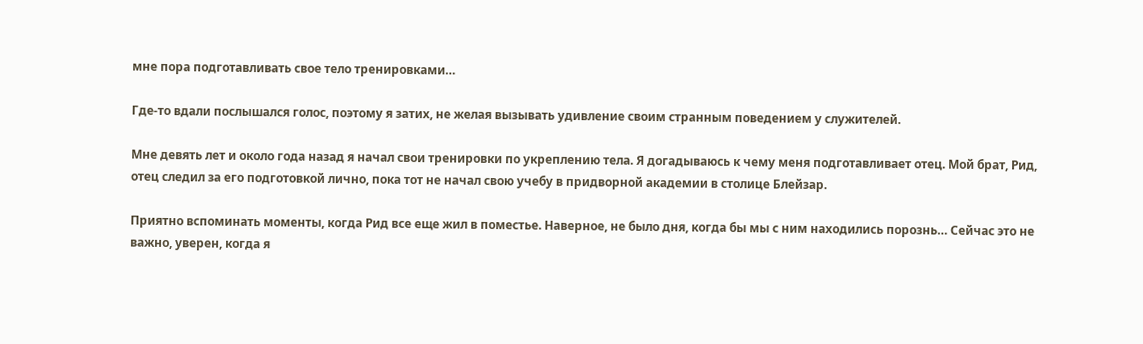мне пора подготавливать свое тело тренировками…

Где-то вдали послышался голос, поэтому я затих, не желая вызывать удивление своим странным поведением у служителей.

Мне девять лет и около года назад я начал свои тренировки по укреплению тела. Я догадываюсь к чему меня подготавливает отец. Мой брат, Рид, отец следил за его подготовкой лично, пока тот не начал свою учебу в придворной академии в столице Блейзар.

Приятно вспоминать моменты, когда Рид все еще жил в поместье. Наверное, не было дня, когда бы мы с ним находились порознь… Сейчас это не важно, уверен, когда я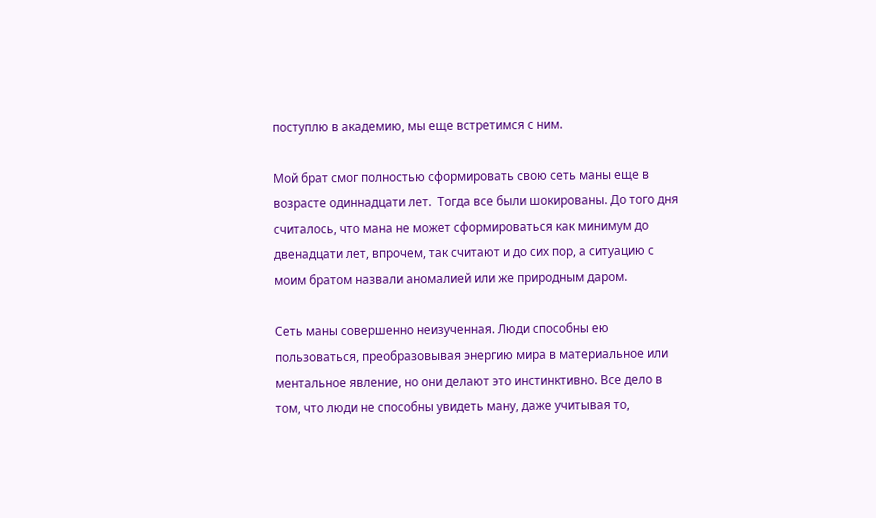поступлю в академию, мы еще встретимся с ним.

Мой брат смог полностью сформировать свою сеть маны еще в возрасте одиннадцати лет.  Тогда все были шокированы. До того дня считалось, что мана не может сформироваться как минимум до двенадцати лет, впрочем, так считают и до сих пор, а ситуацию с моим братом назвали аномалией или же природным даром.

Сеть маны совершенно неизученная. Люди способны ею пользоваться, преобразовывая энергию мира в материальное или ментальное явление, но они делают это инстинктивно. Все дело в том, что люди не способны увидеть ману, даже учитывая то,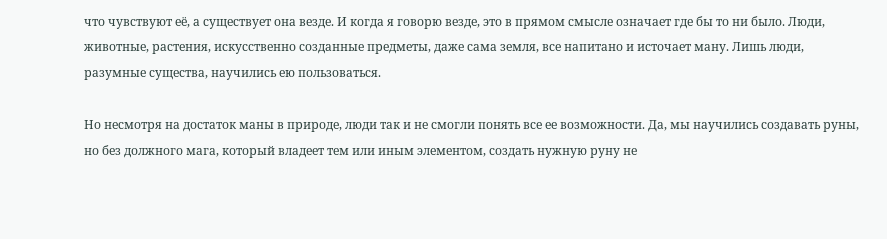что чувствуют её, а существует она везде. И когда я говорю везде, это в прямом смысле означает где бы то ни было. Люди, животные, растения, искусственно созданные предметы, даже сама земля, все напитано и источает ману. Лишь люди, разумные существа, научились ею пользоваться.

Но несмотря на достаток маны в природе, люди так и не смогли понять все ее возможности. Да, мы научились создавать руны, но без должного мага, который владеет тем или иным элементом, создать нужную руну не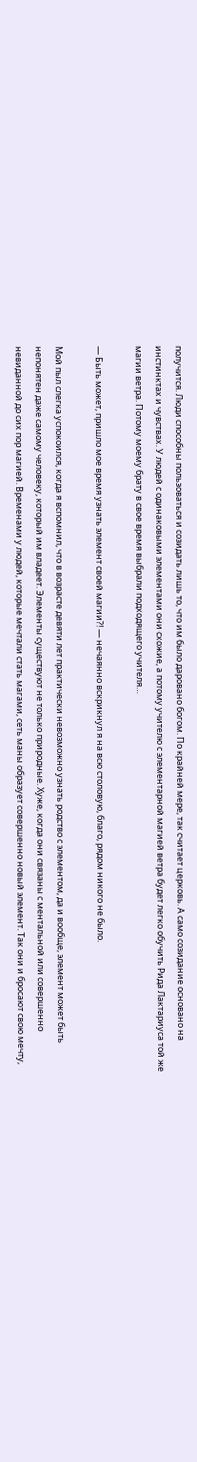получится. Люди способны пользоваться и созидать лишь то, что им было даровано богом. По крайней мере, так считает церковь. А само созидание основано на инстинктах и чувствах. У людей с одинаковыми элементами они схожие, а потому учителю с элементарной магией ветра будет легко обучить Рида Лактариуса той же магии ветра. Потому моему брату в свое время выбрали подходящего учителя…

— Быть может, пришло мое время узнать элемент своей магии?! — нечаянно вскрикнул я на всю столовую, благо, рядом никого не было.

Мой пыл слегка успокоился, когда я вспомнил, что в возрасте девяти лет практически невозможно узнать родство с элементом, да и вообще, элемент может быть непонятен даже самому человеку, который им владеет. Элементы существуют не только природные. Хуже, когда они связаны с ментальной или совершенно невиданной до сих пор магией. Временами у людей, которые мечтали стать магами, сеть маны образует совершенно новый элемент. Так они и бросают свою мечту,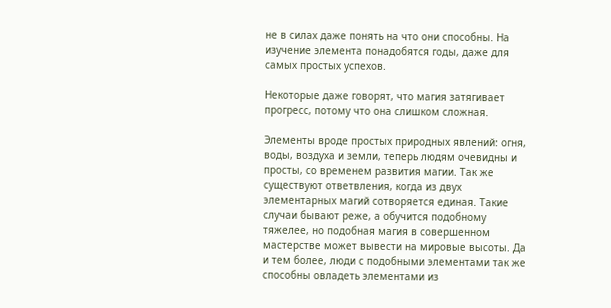не в силах даже понять на что они способны. На изучение элемента понадобятся годы, даже для самых простых успехов.

Некоторые даже говорят, что магия затягивает прогресс, потому что она слишком сложная.

Элементы вроде простых природных явлений: огня, воды, воздуха и земли, теперь людям очевидны и просты, со временем развития магии. Так же существуют ответвления, когда из двух элементарных магий сотворяется единая. Такие случаи бывают реже, а обучится подобному тяжелее, но подобная магия в совершенном мастерстве может вывести на мировые высоты. Да и тем более, люди с подобными элементами так же способны овладеть элементами из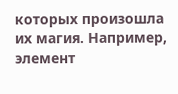которых произошла их магия. Например, элемент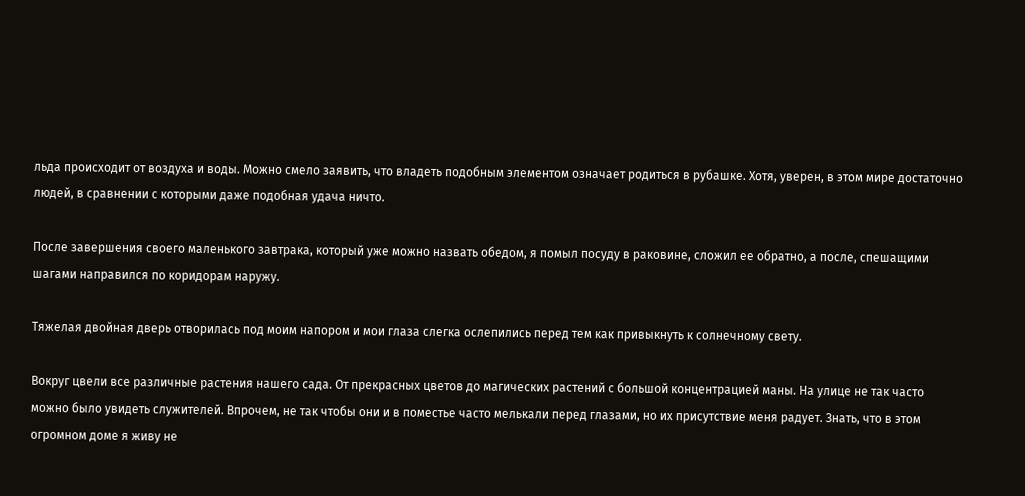льда происходит от воздуха и воды. Можно смело заявить, что владеть подобным элементом означает родиться в рубашке. Хотя, уверен, в этом мире достаточно людей, в сравнении с которыми даже подобная удача ничто.

После завершения своего маленького завтрака, который уже можно назвать обедом, я помыл посуду в раковине, сложил ее обратно, а после, спешащими шагами направился по коридорам наружу.

Тяжелая двойная дверь отворилась под моим напором и мои глаза слегка ослепились перед тем как привыкнуть к солнечному свету.

Вокруг цвели все различные растения нашего сада. От прекрасных цветов до магических растений с большой концентрацией маны. На улице не так часто можно было увидеть служителей. Впрочем, не так чтобы они и в поместье часто мелькали перед глазами, но их присутствие меня радует. Знать, что в этом огромном доме я живу не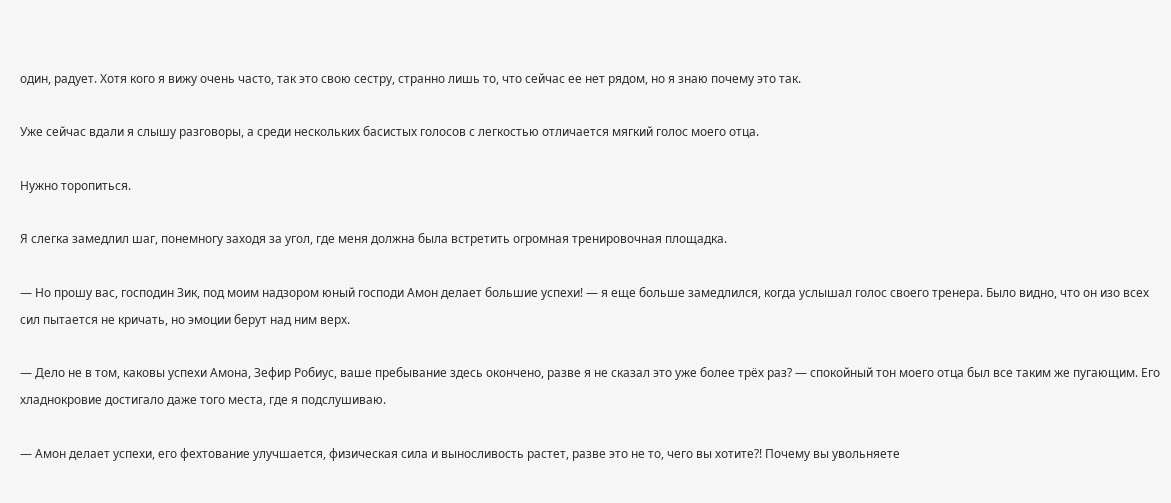один, радует. Хотя кого я вижу очень часто, так это свою сестру, странно лишь то, что сейчас ее нет рядом, но я знаю почему это так.

Уже сейчас вдали я слышу разговоры, а среди нескольких басистых голосов с легкостью отличается мягкий голос моего отца.

Нужно торопиться.

Я слегка замедлил шаг, понемногу заходя за угол, где меня должна была встретить огромная тренировочная площадка.

— Но прошу вас, господин Зик, под моим надзором юный господи Амон делает большие успехи! — я еще больше замедлился, когда услышал голос своего тренера. Было видно, что он изо всех сил пытается не кричать, но эмоции берут над ним верх.

— Дело не в том, каковы успехи Амона, Зефир Робиус, ваше пребывание здесь окончено, разве я не сказал это уже более трёх раз? — спокойный тон моего отца был все таким же пугающим. Его хладнокровие достигало даже того места, где я подслушиваю.

— Амон делает успехи, его фехтование улучшается, физическая сила и выносливость растет, разве это не то, чего вы хотите?! Почему вы увольняете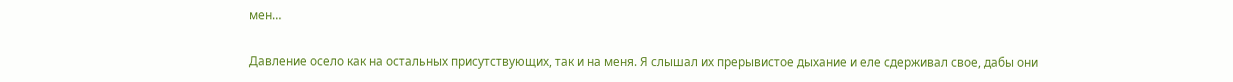мен…

Давление осело как на остальных присутствующих, так и на меня. Я слышал их прерывистое дыхание и еле сдерживал свое, дабы они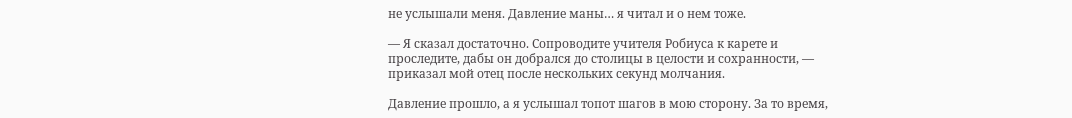не услышали меня. Давление маны… я читал и о нем тоже.

— Я сказал достаточно. Сопроводите учителя Робиуса к карете и проследите, дабы он добрался до столицы в целости и сохранности, — приказал мой отец после нескольких секунд молчания.

Давление прошло, а я услышал топот шагов в мою сторону. За то время,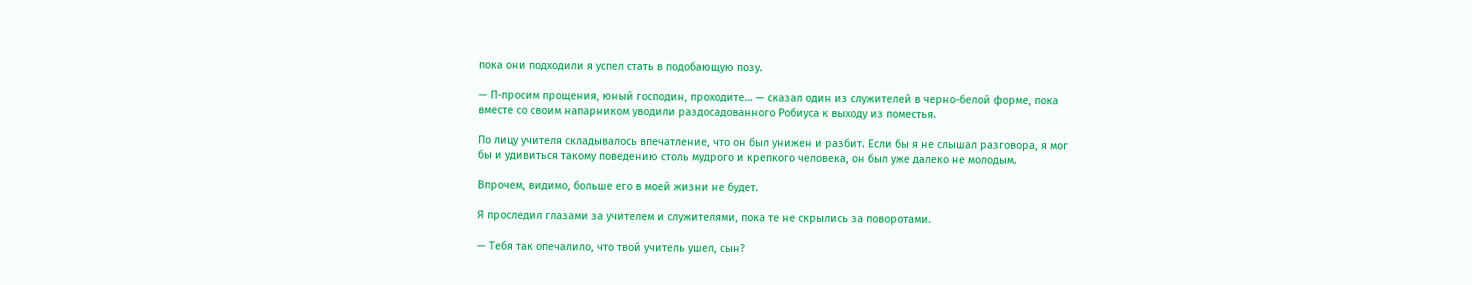пока они подходили я успел стать в подобающую позу.

— П-просим прощения, юный господин, проходите… — сказал один из служителей в черно-белой форме, пока вместе со своим напарником уводили раздосадованного Робиуса к выходу из поместья.

По лицу учителя складывалось впечатление, что он был унижен и разбит. Если бы я не слышал разговора, я мог бы и удивиться такому поведению столь мудрого и крепкого человека, он был уже далеко не молодым.

Впрочем, видимо, больше его в моей жизни не будет.

Я проследил глазами за учителем и служителями, пока те не скрылись за поворотами.

— Тебя так опечалило, что твой учитель ушел, сын?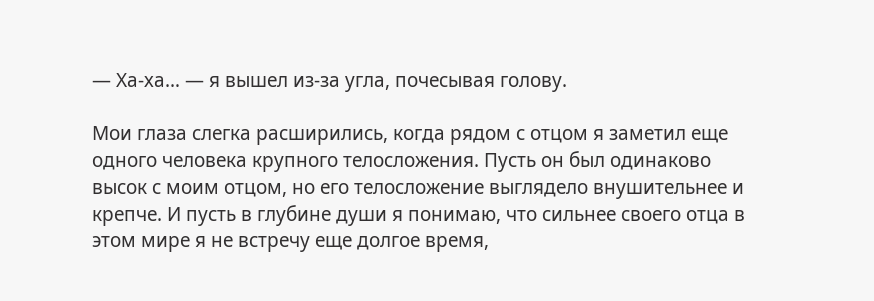— Ха-ха… — я вышел из-за угла, почесывая голову.

Мои глаза слегка расширились, когда рядом с отцом я заметил еще одного человека крупного телосложения. Пусть он был одинаково высок с моим отцом, но его телосложение выглядело внушительнее и крепче. И пусть в глубине души я понимаю, что сильнее своего отца в этом мире я не встречу еще долгое время,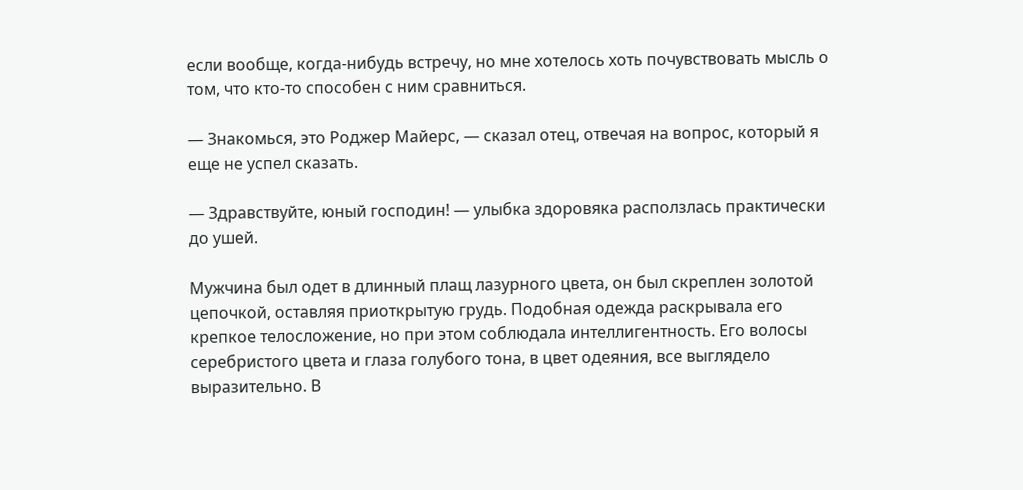если вообще, когда-нибудь встречу, но мне хотелось хоть почувствовать мысль о том, что кто-то способен с ним сравниться.

— Знакомься, это Роджер Майерс, — сказал отец, отвечая на вопрос, который я еще не успел сказать.

— Здравствуйте, юный господин! — улыбка здоровяка расползлась практически до ушей.

Мужчина был одет в длинный плащ лазурного цвета, он был скреплен золотой цепочкой, оставляя приоткрытую грудь. Подобная одежда раскрывала его крепкое телосложение, но при этом соблюдала интеллигентность. Его волосы серебристого цвета и глаза голубого тона, в цвет одеяния, все выглядело выразительно. В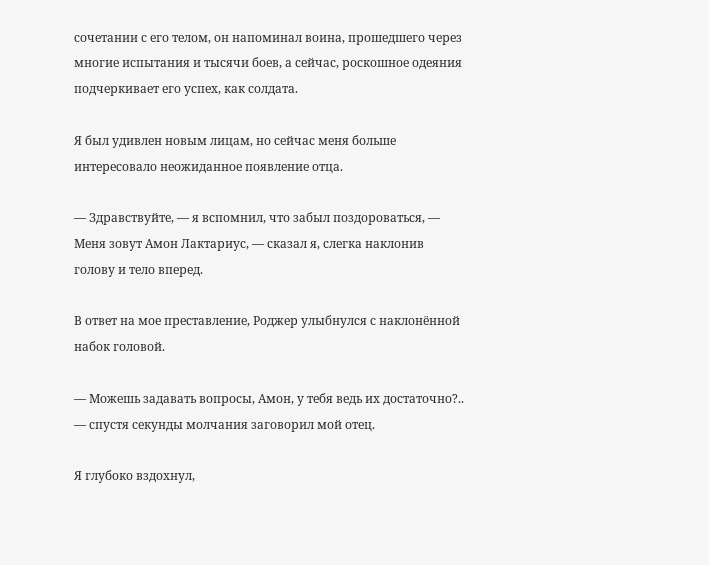сочетании с его телом, он напоминал воина, прошедшего через многие испытания и тысячи боев, а сейчас, роскошное одеяния подчеркивает его успех, как солдата.

Я был удивлен новым лицам, но сейчас меня больше интересовало неожиданное появление отца.

— Здравствуйте, — я вспомнил, что забыл поздороваться, — Меня зовут Амон Лактариус, — сказал я, слегка наклонив голову и тело вперед.

В ответ на мое преставление, Роджер улыбнулся с наклонённой набок головой.

— Можешь задавать вопросы, Амон, у тебя ведь их достаточно?.. — спустя секунды молчания заговорил мой отец.

Я глубоко вздохнул,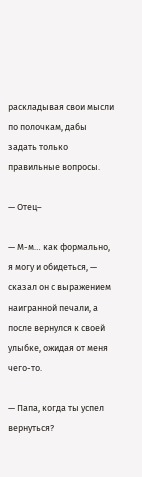раскладывая свои мысли по полочкам, дабы задать только правильные вопросы.

— Отец–

— М-м… как формально, я могу и обидеться, — сказал он с выражением наигранной печали, а после вернулся к своей улыбке, ожидая от меня чего-то.

— Папа, когда ты успел вернуться?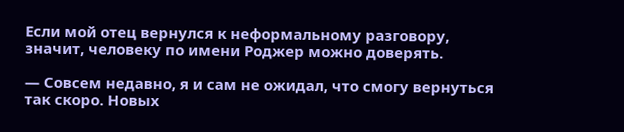Если мой отец вернулся к неформальному разговору, значит, человеку по имени Роджер можно доверять.

— Совсем недавно, я и сам не ожидал, что смогу вернуться так скоро. Новых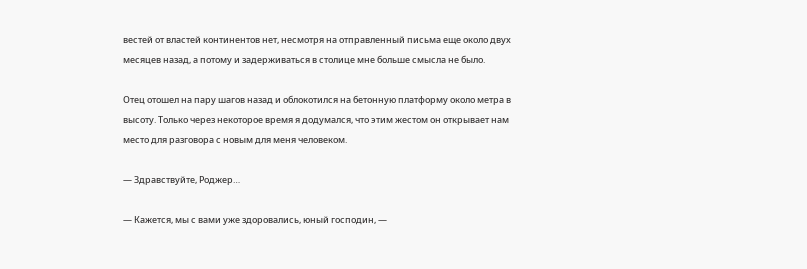вестей от властей континентов нет, несмотря на отправленный письма еще около двух месяцев назад, а потому и задерживаться в столице мне больше смысла не было.

Отец отошел на пару шагов назад и облокотился на бетонную платформу около метра в высоту. Только через некоторое время я додумался, что этим жестом он открывает нам место для разговора с новым для меня человеком.

— Здравствуйте, Роджер…

— Кажется, мы с вами уже здоровались, юный господин, —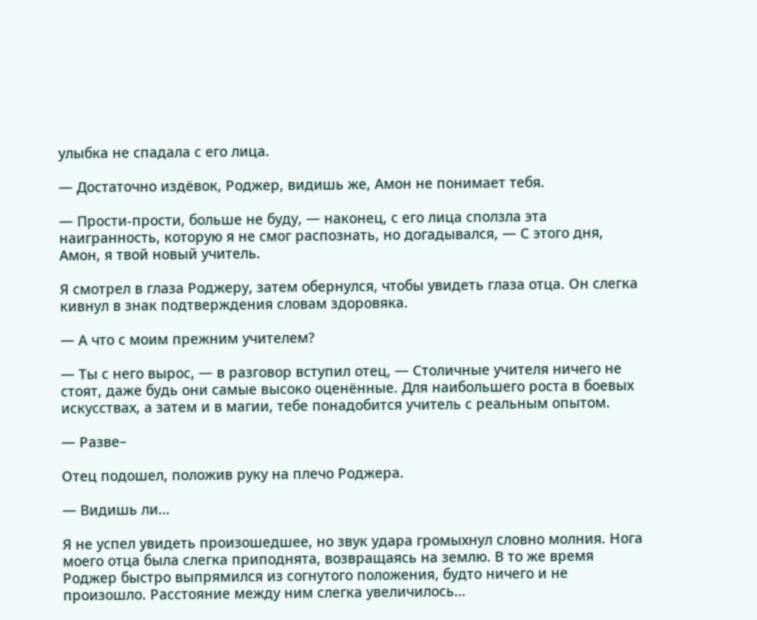улыбка не спадала с его лица.

— Достаточно издёвок, Роджер, видишь же, Амон не понимает тебя.

— Прости-прости, больше не буду, — наконец, с его лица сползла эта наигранность, которую я не смог распознать, но догадывался, — С этого дня, Амон, я твой новый учитель.

Я смотрел в глаза Роджеру, затем обернулся, чтобы увидеть глаза отца. Он слегка кивнул в знак подтверждения словам здоровяка.

— А что с моим прежним учителем?

— Ты с него вырос, — в разговор вступил отец, — Столичные учителя ничего не стоят, даже будь они самые высоко оценённые. Для наибольшего роста в боевых искусствах, а затем и в магии, тебе понадобится учитель с реальным опытом.

— Разве–

Отец подошел, положив руку на плечо Роджера.

— Видишь ли…

Я не успел увидеть произошедшее, но звук удара громыхнул словно молния. Нога моего отца была слегка приподнята, возвращаясь на землю. В то же время Роджер быстро выпрямился из согнутого положения, будто ничего и не произошло. Расстояние между ним слегка увеличилось…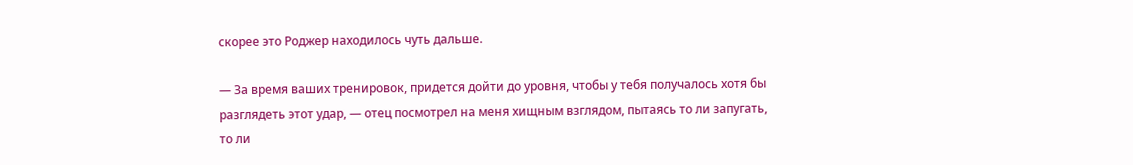скорее это Роджер находилось чуть дальше.

— За время ваших тренировок, придется дойти до уровня, чтобы у тебя получалось хотя бы разглядеть этот удар, — отец посмотрел на меня хищным взглядом, пытаясь то ли запугать, то ли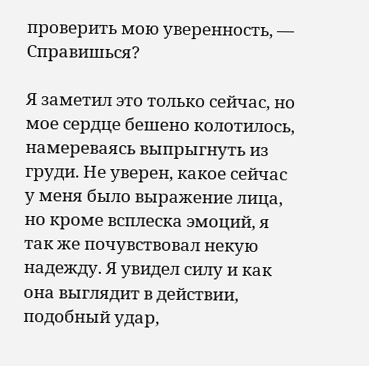проверить мою уверенность, — Справишься?

Я заметил это только сейчас, но мое сердце бешено колотилось, намереваясь выпрыгнуть из груди. Не уверен, какое сейчас у меня было выражение лица, но кроме всплеска эмоций, я так же почувствовал некую надежду. Я увидел силу и как она выглядит в действии, подобный удар,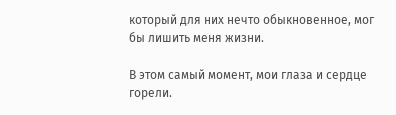который для них нечто обыкновенное, мог бы лишить меня жизни.

В этом самый момент, мои глаза и сердце горели.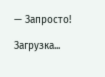— Запросто!

Загрузка...